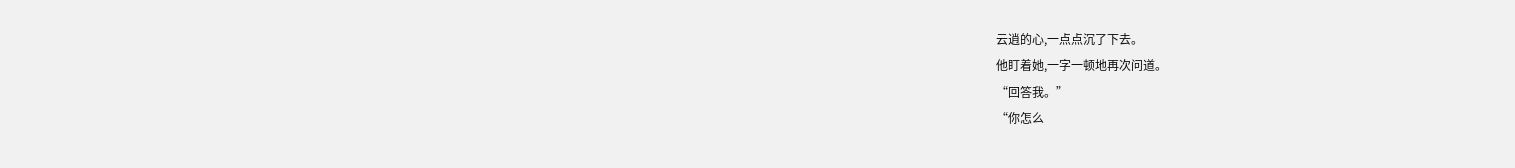云逍的心,一点点沉了下去。
他盯着她,一字一顿地再次问道。
“回答我。”
“你怎么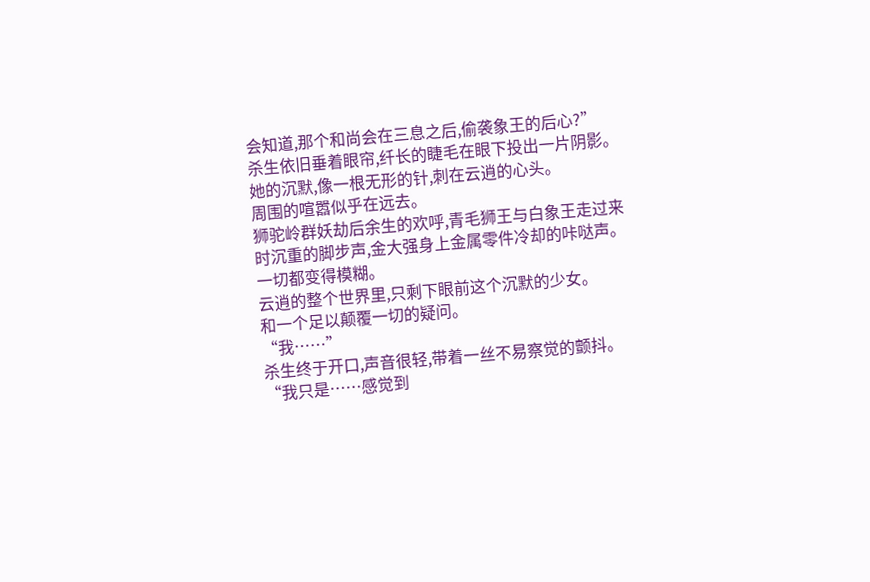会知道,那个和尚会在三息之后,偷袭象王的后心?”
杀生依旧垂着眼帘,纤长的睫毛在眼下投出一片阴影。
她的沉默,像一根无形的针,刺在云逍的心头。
周围的喧嚣似乎在远去。
狮驼岭群妖劫后余生的欢呼,青毛狮王与白象王走过来时沉重的脚步声,金大强身上金属零件冷却的咔哒声。
一切都变得模糊。
云逍的整个世界里,只剩下眼前这个沉默的少女。
和一个足以颠覆一切的疑问。
“我……”
杀生终于开口,声音很轻,带着一丝不易察觉的颤抖。
“我只是……感觉到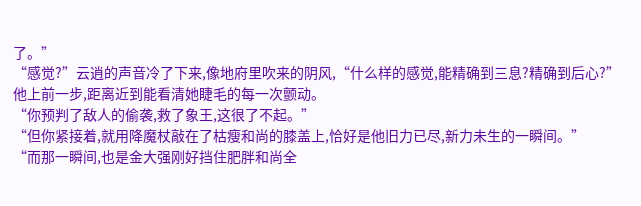了。”
“感觉?”云逍的声音冷了下来,像地府里吹来的阴风,“什么样的感觉,能精确到三息?精确到后心?”
他上前一步,距离近到能看清她睫毛的每一次颤动。
“你预判了敌人的偷袭,救了象王,这很了不起。”
“但你紧接着,就用降魔杖敲在了枯瘦和尚的膝盖上,恰好是他旧力已尽,新力未生的一瞬间。”
“而那一瞬间,也是金大强刚好挡住肥胖和尚全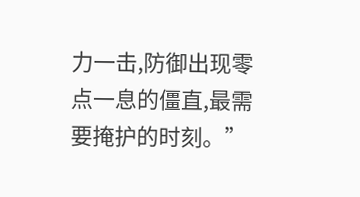力一击,防御出现零点一息的僵直,最需要掩护的时刻。”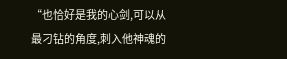“也恰好是我的心剑,可以从最刁钻的角度,刺入他神魂的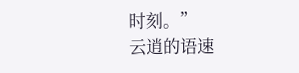时刻。”
云逍的语速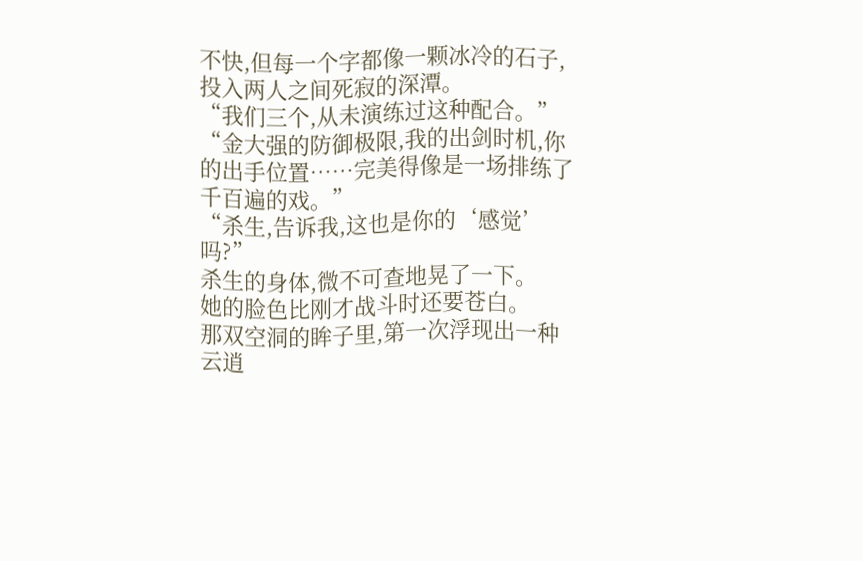不快,但每一个字都像一颗冰冷的石子,投入两人之间死寂的深潭。
“我们三个,从未演练过这种配合。”
“金大强的防御极限,我的出剑时机,你的出手位置……完美得像是一场排练了千百遍的戏。”
“杀生,告诉我,这也是你的‘感觉’吗?”
杀生的身体,微不可查地晃了一下。
她的脸色比刚才战斗时还要苍白。
那双空洞的眸子里,第一次浮现出一种云逍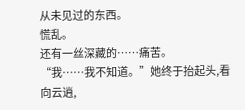从未见过的东西。
慌乱。
还有一丝深藏的……痛苦。
“我……我不知道。”她终于抬起头,看向云逍,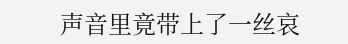声音里竟带上了一丝哀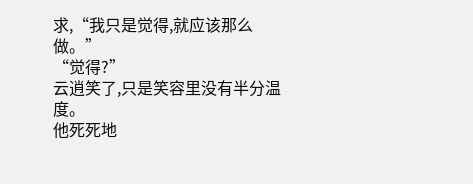求,“我只是觉得,就应该那么做。”
“觉得?”
云逍笑了,只是笑容里没有半分温度。
他死死地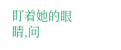盯着她的眼睛,问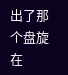出了那个盘旋在